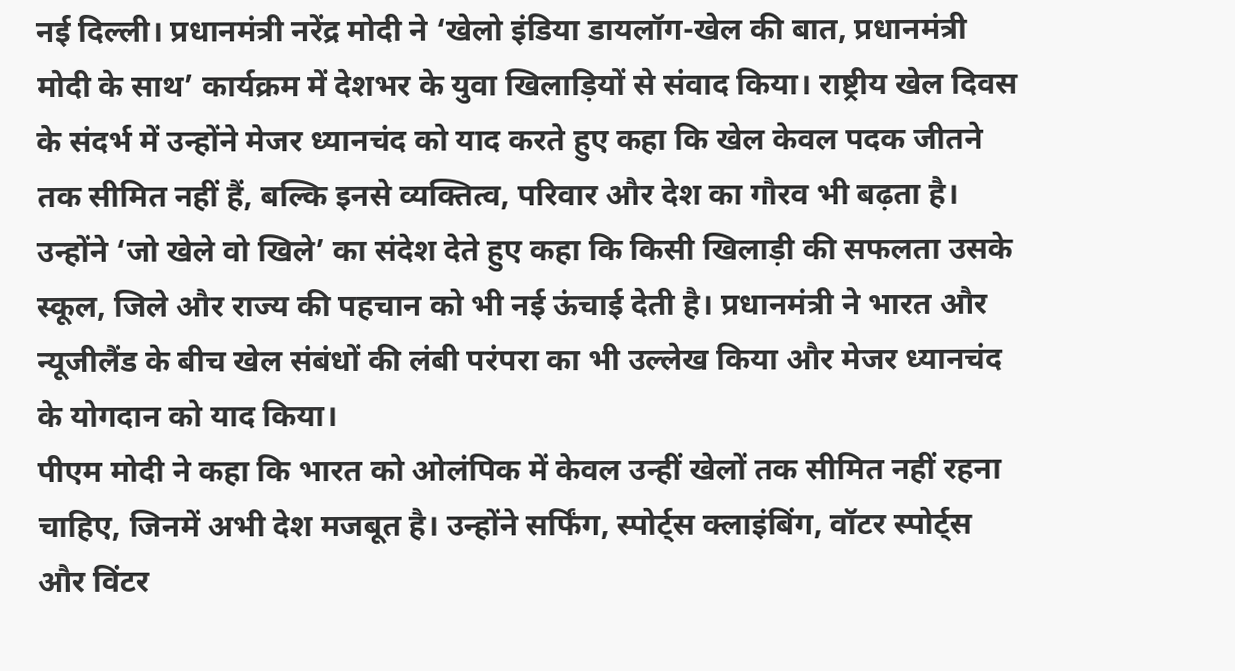नई दिल्ली। प्रधानमंत्री नरेंद्र मोदी ने ‘खेलो इंडिया डायलॉग-खेल की बात, प्रधानमंत्री मोदी के साथ’ कार्यक्रम में देशभर के युवा खिलाड़ियों से संवाद किया। राष्ट्रीय खेल दिवस के संदर्भ में उन्होंने मेजर ध्यानचंद को याद करते हुए कहा कि खेल केवल पदक जीतने तक सीमित नहीं हैं, बल्कि इनसे व्यक्तित्व, परिवार और देश का गौरव भी बढ़ता है। उन्होंने ‘जो खेले वो खिले’ का संदेश देते हुए कहा कि किसी खिलाड़ी की सफलता उसके स्कूल, जिले और राज्य की पहचान को भी नई ऊंचाई देती है। प्रधानमंत्री ने भारत और न्यूजीलैंड के बीच खेल संबंधों की लंबी परंपरा का भी उल्लेख किया और मेजर ध्यानचंद के योगदान को याद किया।
पीएम मोदी ने कहा कि भारत को ओलंपिक में केवल उन्हीं खेलों तक सीमित नहीं रहना चाहिए, जिनमें अभी देश मजबूत है। उन्होंने सर्फिंग, स्पोर्ट्स क्लाइंबिंग, वॉटर स्पोर्ट्स और विंटर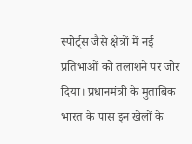स्पोर्ट्स जैसे क्षेत्रों में नई प्रतिभाओं को तलाशने पर जोर दिया। प्रधानमंत्री के मुताबिक भारत के पास इन खेलों के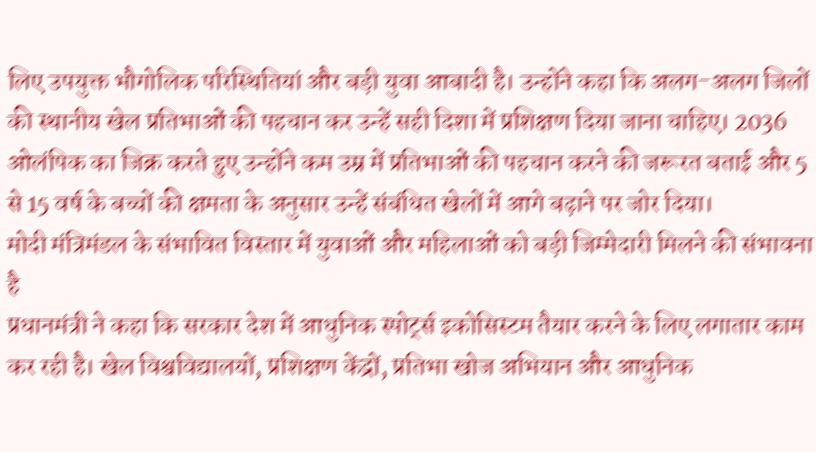लिए उपयुक्त भौगोलिक परिस्थितियां और बड़ी युवा आबादी है। उन्होंने कहा कि अलग-अलग जिलों की स्थानीय खेल प्रतिभाओं की पहचान कर उन्हें सही दिशा में प्रशिक्षण दिया जाना चाहिए। 2036 ओलंपिक का जिक्र करते हुए उन्होंने कम उम्र में प्रतिभाओं की पहचान करने की जरूरत बताई और 5 से 15 वर्ष के बच्चों की क्षमता के अनुसार उन्हें संबंधित खेलों में आगे बढ़ाने पर जोर दिया।
मोदी मंत्रिमंडल के संभावित विस्तार में युवाओं और महिलाओं को बड़ी जिम्मेदारी मिलने की संभावना है
प्रधानमंत्री ने कहा कि सरकार देश में आधुनिक स्पोर्ट्स इकोसिस्टम तैयार करने के लिए लगातार काम कर रही है। खेल विश्वविद्यालयों, प्रशिक्षण केंद्रों, प्रतिभा खोज अभियान और आधुनिक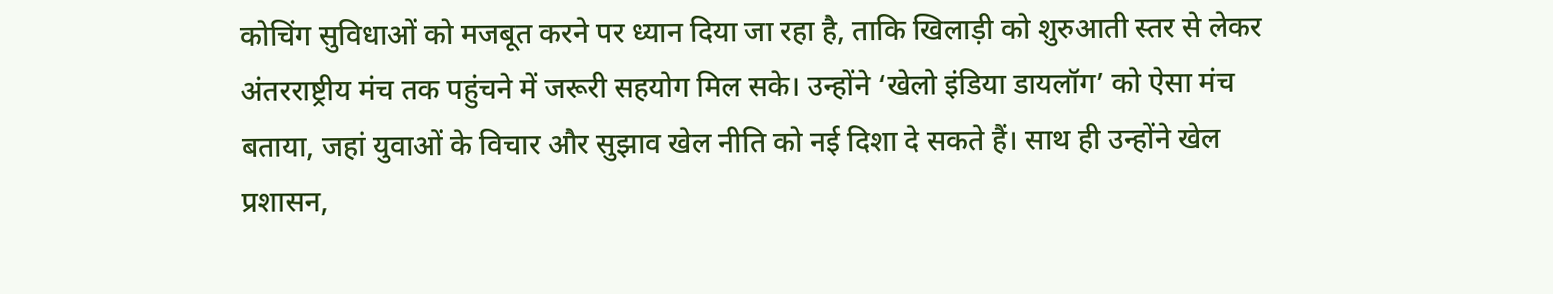कोचिंग सुविधाओं को मजबूत करने पर ध्यान दिया जा रहा है, ताकि खिलाड़ी को शुरुआती स्तर से लेकर अंतरराष्ट्रीय मंच तक पहुंचने में जरूरी सहयोग मिल सके। उन्होंने ‘खेलो इंडिया डायलॉग’ को ऐसा मंच बताया, जहां युवाओं के विचार और सुझाव खेल नीति को नई दिशा दे सकते हैं। साथ ही उन्होंने खेल प्रशासन,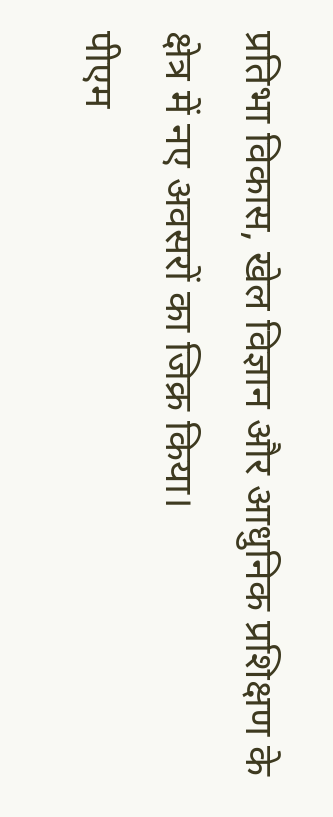प्रतिभा विकास, खेल विज्ञान और आधुनिक प्रशिक्षण के क्षेत्र में नए अवसरों का जिक्र किया।
पीएम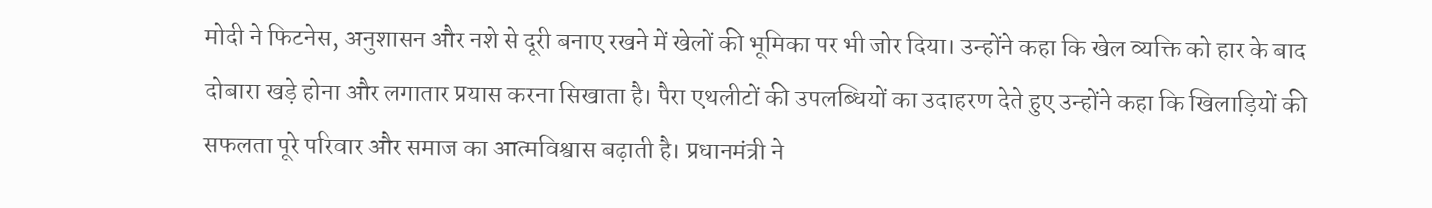मोदी ने फिटनेस, अनुशासन और नशे से दूरी बनाए रखने में खेलों की भूमिका पर भी जोर दिया। उन्होंने कहा कि खेल व्यक्ति को हार के बाद दोबारा खड़े होना और लगातार प्रयास करना सिखाता है। पैरा एथलीटों की उपलब्धियों का उदाहरण देते हुए उन्होंने कहा कि खिलाड़ियों की सफलता पूरे परिवार और समाज का आत्मविश्वास बढ़ाती है। प्रधानमंत्री ने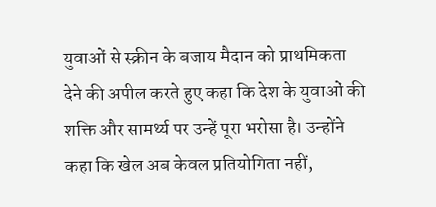युवाओं से स्क्रीन के बजाय मैदान को प्राथमिकता देने की अपील करते हुए कहा कि देश के युवाओं की शक्ति और सामर्थ्य पर उन्हें पूरा भरोसा है। उन्होंने कहा कि खेल अब केवल प्रतियोगिता नहीं,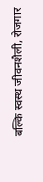बल्कि स्वस्थ जीवनशैली, रोजगार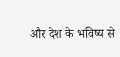और देश के भविष्य से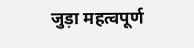जुड़ा महत्वपूर्ण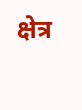क्षेत्र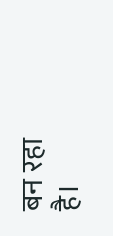बन रहा है।